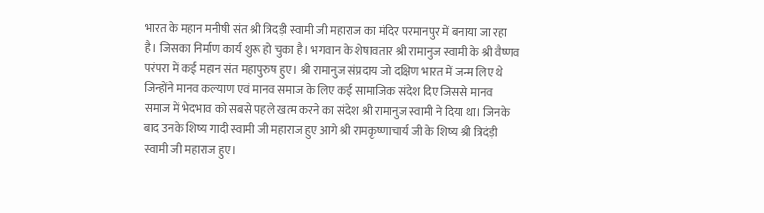भारत के महान मनीषी संत श्री त्रिदड़ी स्वामी जी महाराज का मंदिर परमानपुर में बनाया जा रहा है। जिसका निर्माण कार्य शुरू हो चुका है। भगवान के शेषावतार श्री रामानुज स्वामी के श्री वैष्णव परंपरा में कई महान संत महापुरुष हुए। श्री रामानुज संप्रदाय जो दक्षिण भारत में जन्म लिए थे जिन्होंने मानव कल्याण एवं मानव समाज के लिए कई सामाजिक संदेश दिए जिससे मानव समाज में भेदभाव को सबसे पहले खत्म करने का संदेश श्री रामानुज स्वामी ने दिया था। जिनके बाद उनके शिष्य गादी स्वामी जी महाराज हुए आगे श्री रामकृष्णाचार्य जी के शिष्य श्री त्रिदंड़ी स्वामी जी महाराज हुए।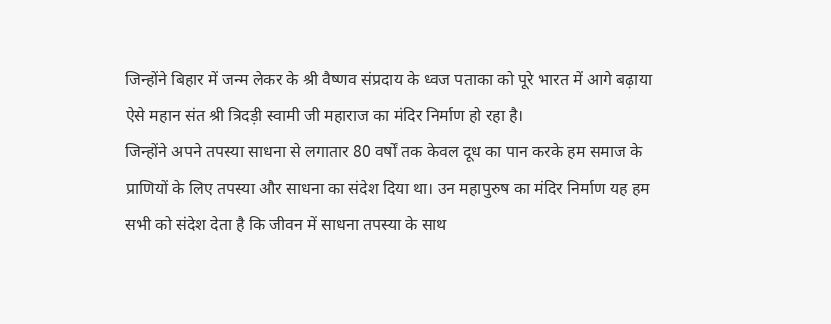जिन्होंने बिहार में जन्म लेकर के श्री वैष्णव संप्रदाय के ध्वज पताका को पूरे भारत में आगे बढ़ाया ऐसे महान संत श्री त्रिदड़ी स्वामी जी महाराज का मंदिर निर्माण हो रहा है।
जिन्होंने अपने तपस्या साधना से लगातार 80 वर्षों तक केवल दूध का पान करके हम समाज के प्राणियों के लिए तपस्या और साधना का संदेश दिया था। उन महापुरुष का मंदिर निर्माण यह हम सभी को संदेश देता है कि जीवन में साधना तपस्या के साथ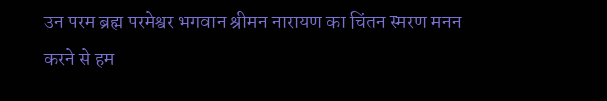उन परम ब्रह्म परमेश्वर भगवान श्रीमन नारायण का चिंतन स्मरण मनन करने से हम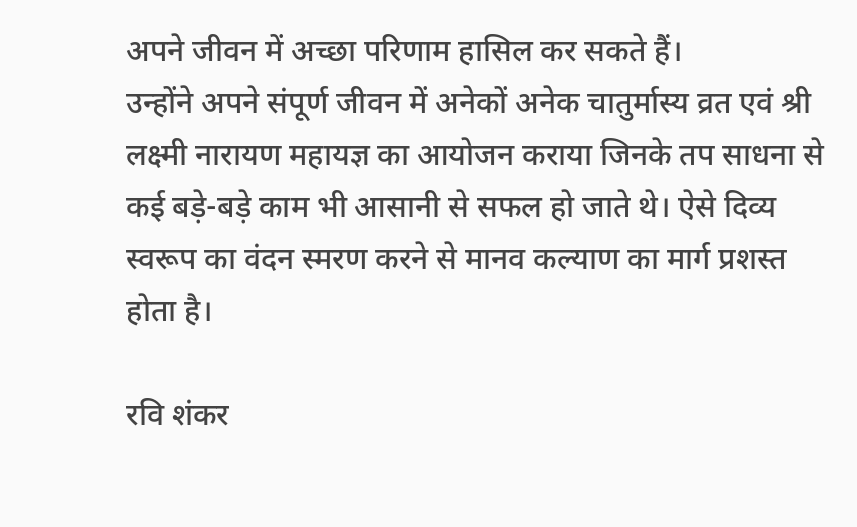अपने जीवन में अच्छा परिणाम हासिल कर सकते हैं।
उन्होंने अपने संपूर्ण जीवन में अनेकों अनेक चातुर्मास्य व्रत एवं श्री लक्ष्मी नारायण महायज्ञ का आयोजन कराया जिनके तप साधना से कई बड़े-बड़े काम भी आसानी से सफल हो जाते थे। ऐसे दिव्य स्वरूप का वंदन स्मरण करने से मानव कल्याण का मार्ग प्रशस्त होता है।

रवि शंकर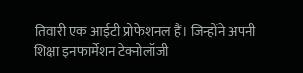तिवारी एक आईटी प्रोफेशनल हैं। जिन्होंने अपनी शिक्षा इनफार्मेशन टेक्नोलॉजी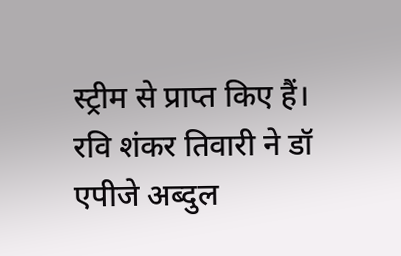स्ट्रीम से प्राप्त किए हैं। रवि शंकर तिवारी ने डॉ एपीजे अब्दुल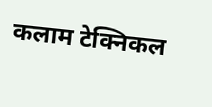कलाम टेक्निकल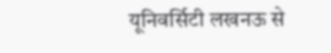यूनिवर्सिटी लखनऊ से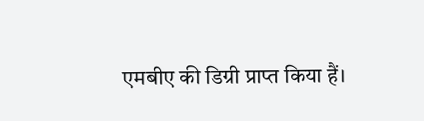एमबीए की डिग्री प्राप्त किया हैं।